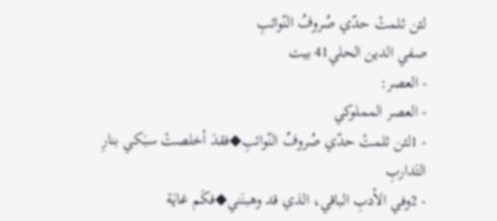لئن ثلمتْ حدّي صُروفُ النّوائبِ
صفي الدين الحلي41 بيت
- العصر:
- العصر المملوكي
- 1لئن ثلمتْ حدّي صُروفُ النّوائبِ◆فقدَ أخلصتْ سبَكي بنارِ التَداربِ
- 2وفي الأدبِ الباقي، الذي قد وهبنَني◆فكَم غايَة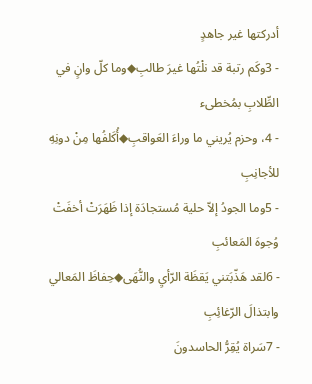أدركتها غير جاهدٍ
- 3وكَم رتبة قد نلْتُها غيرَ طالبِ◆وما كلّ وانٍ في الطِّلابِ بمُخطىء
- 4، وحزم يُريني ما وراءَ العَواقبِ◆أُكَلفُها مِنْ دونِهِ للأجانِبِ
- 5وما الجودُ إلاّ حلية مُستجادَة إذا ظَهَرَتْ أخفَتْ وُجوهَ المَعائبِ
- 6لقد هَذّبَتني يَقظَة الرّأيِ والنُّهَى◆حِفاظَ المَعالي وابتذالَ الرّغائِبِ
- 7سَراة يُقِرُّ الحاسدونَ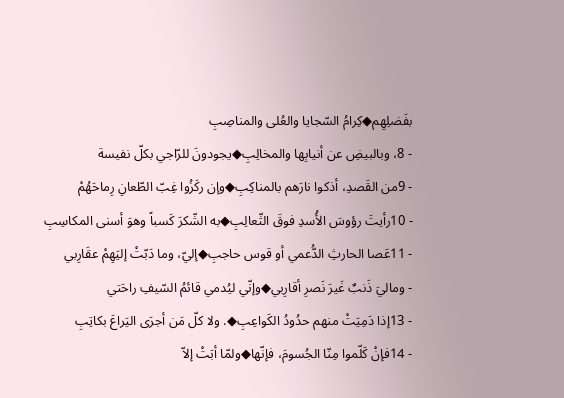بفَضلِهِم◆كِرامُ السّجايا والعُلى والمناصِبِ
- 8، وبالبيضِ عن أنيابِها والمخالِبِ◆يجودونَ للرّاجي بكلّ نفيسة
- 9من القَصدِ، أذكوا نارَهم بالمناكِبِ◆وإن ركَزُوا غِبّ الطّعانِ رِماحَهُمْ
- 10رأيتَ رؤوسَ الأُسدِ فوقَ الثّعالِبِ◆به الشّكرَ كَسباً وهوَ أسنى المكاسِبِ
- 11عَصا الحارثِ الدُّعمي أو قوس حاجبِ◆إليّ، وما دَبّتْ إليَهِمْ عقَارِبي
- وماليَ ذَنبٌ غَيرَ نَصرِ أقارِبي◆وإنّي ليُدمي قائمُ السّيفِ راحَتي
- 13إذا دَمِيَتْ منهم حدُودُ الكَواعِبِ◆. ولا كلّ مَن أجرَى اليَراعَ بكاتِبِ
- 14فإنْ كَلّموا مِنّا الجُسومَ، فإنّها◆ولمّا أبَتْ إلاّ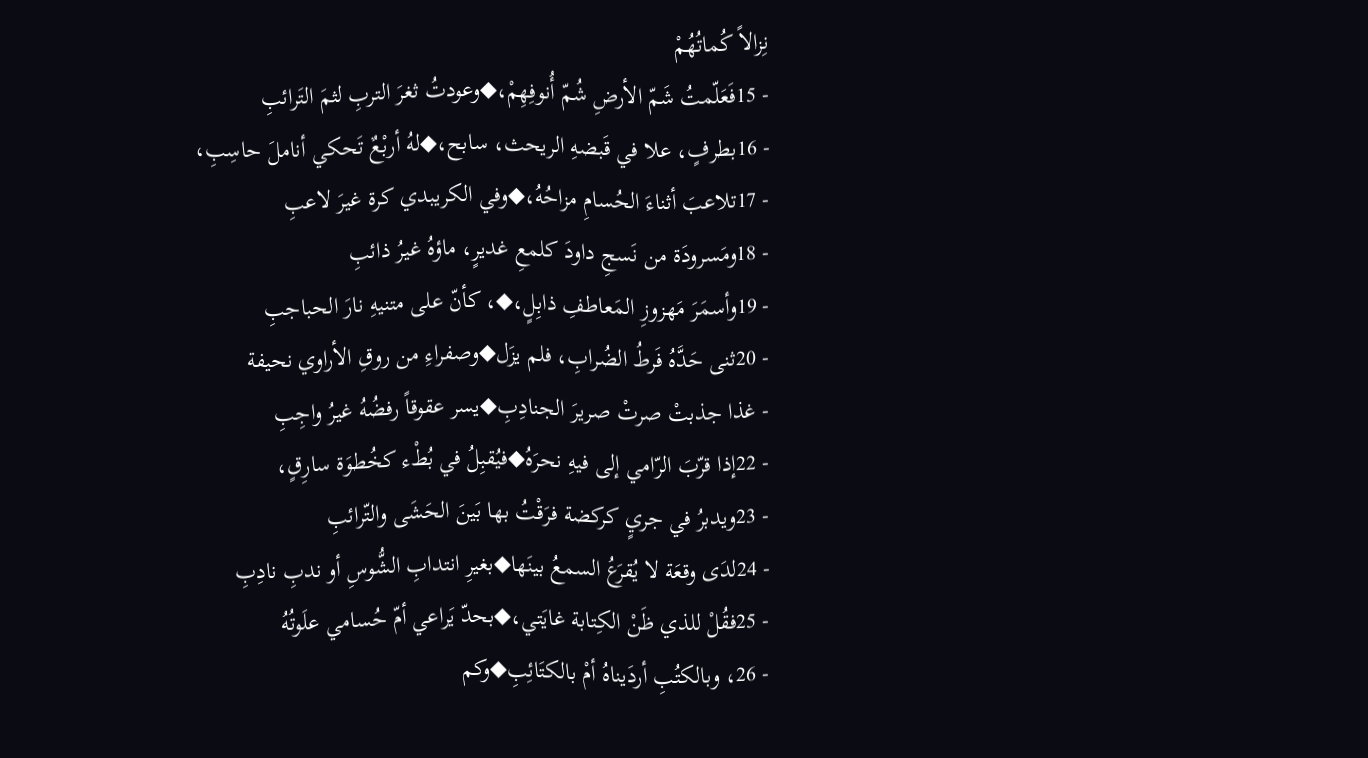نِزالاً كُماتُهُمْ
- 15فَعَلّمتُ شَمّ الأرضِ شُمّ أُنوفِهِمْ،◆وعودتُ ثغرَ التربِ لثمَ التَرائبِ
- 16بطرفٍ، علا في قَبضهِ الريحث، سابح،◆لهُ أربْعٌ تَحكي أناملَ حاسِبِ،
- 17تلاعبَ أثناءَ الحُسامِ مزاحُهُ،◆وفي الكريبدي كرة غيرَ لاعبِ
- 18ومَسرودَة من نَسجِ داودَ كلمعِ غديرٍ، ماؤهُ غيرُ ذائبِ
- 19وأسمَرَ مَهزوزِ المَعاطفِ ذابِلٍ،◆، كأنّ على متنيهِ نارَ الحباجبِ
- 20ثنى حَدَّهُ فَرطُ الضُرابِ، فلم يزَل◆وصفراءِ من روقِ الأراوي نحيفة
- غذا جذبتْ صرتْ صريرَ الجنادِبِ◆يسر عقوقاً رفضُهُ غيرُ واجِبِ
- 22إذا قرّبَ الرّامي إلى فيهِ نحرَهُ◆فيُقبِلُ في بُطْء كخُطوَة سارِقٍ،
- 23ويدبرُ في جريٍ كركضة فرَقْتُ بها بَينَ الحَشَى والتّرائبِ
- 24لدَى وقعَة لا يُقرَعُ السمعُ بينَها◆بغيرِ انتدابِ الشُّوسِ أو ندبِ نادِبِ
- 25فقُلْ للذي ظَنْ الكِتابة غايَتي،◆بحدّ يَراعي أمّ حُسامي علَوتُهُ
- 26، وبالكتُبِ أردَيناهُ أمْ بالكتَائِبِ◆وكم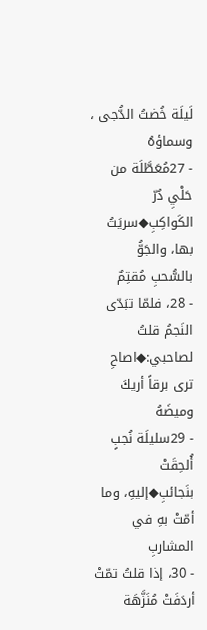لَيلَة خُضتُ الدُّجى ، وسماؤهُ
- 27مُعَطَّلَة من حَلْيِ دُرّ الكَواكِبِ◆سريَتُ بها، والجَوُّ بالسُّحبِ مُقتِمٌ
- 28، فلمّا تبَدّى النَجمُ قلتُ لصاحبي:◆اصاحِ ترى برقاً أريكَ وميضَهُ
- 29سليلَة نُجبٍ أُلحِقَتْ بنَجائبِ◆إليهِ، وما أمّتْ بهِ في المشاربِ
- 30، إذا قلتُ تمّتْ أردَفَتْ مُنَزَّهَة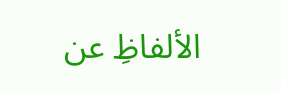الألفاظِ عن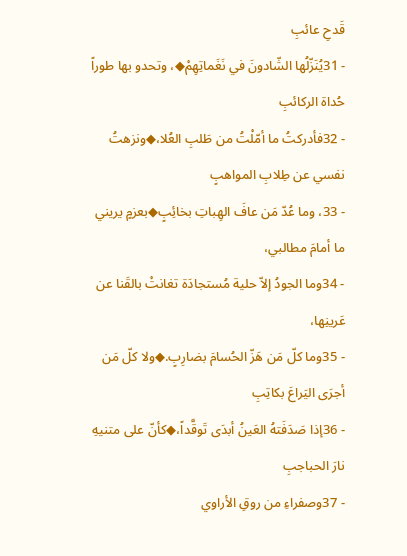قَدحِ عائبِ
- 31يُنَزّلُها الشّادونَ في نَغَماتِهِمْ◆، وتحدو بها طوراً حُداة الركائبِ
- 32فأدركتُ ما أمّلْتُ من طَلبِ العُلا،◆ونزهتُ نفسي عن طِلابِ المواهبٍ
- 33، وما عُدّ مَن عافَ الهِباتِ بخائِبٍ◆بعزمٍ يريني ما أمامَ مطالبي،
- 34وما الجودُ إلاّ حلية مُستجادَة تغانتْ بالقَنا عن عَرينِها،
- 35وما كلّ مَن هَزّ الحُسامَ بضارِبٍ.◆ولا كلّ مَن أجرَى اليَراعَ بكاتِبِ
- 36إذا صَدَفَتهُ العَينُ أبدَى تَوقَّداً،◆كأنّ على متنيهِ نارَ الحباجبِ
- 37وصفراءِ من روقِ الأراوي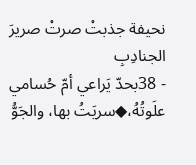نحيفة جذبتْ صرتْ صريرَ الجنادِبِ
- 38بحدّ يَراعي أمّ حُسامي علَوتُهُ،◆سريَتُ بها، والجَوُّ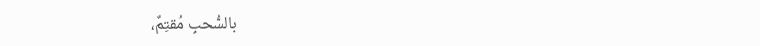بالسُّحبِ مُقتِمٌ،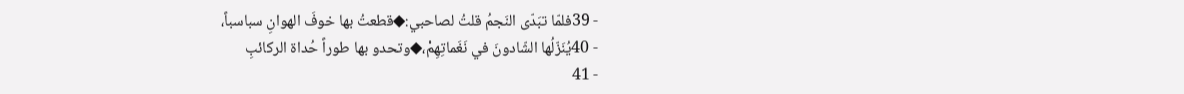- 39فلمّا تبَدّى النَجمُ قلتُ لصاحبي:◆قطعتُ بها خوفَ الهوانِ سباسباً،
- 40يُنَزّلُها الشّادونَ في نَغَماتِهِمْ،◆وتحدو بها طوراً حُداة الركائبِ
- 41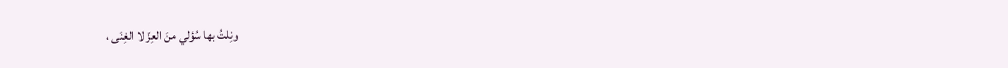ونِلتُ بها سُؤلي منَ العِزّ لا الغِنَى ،